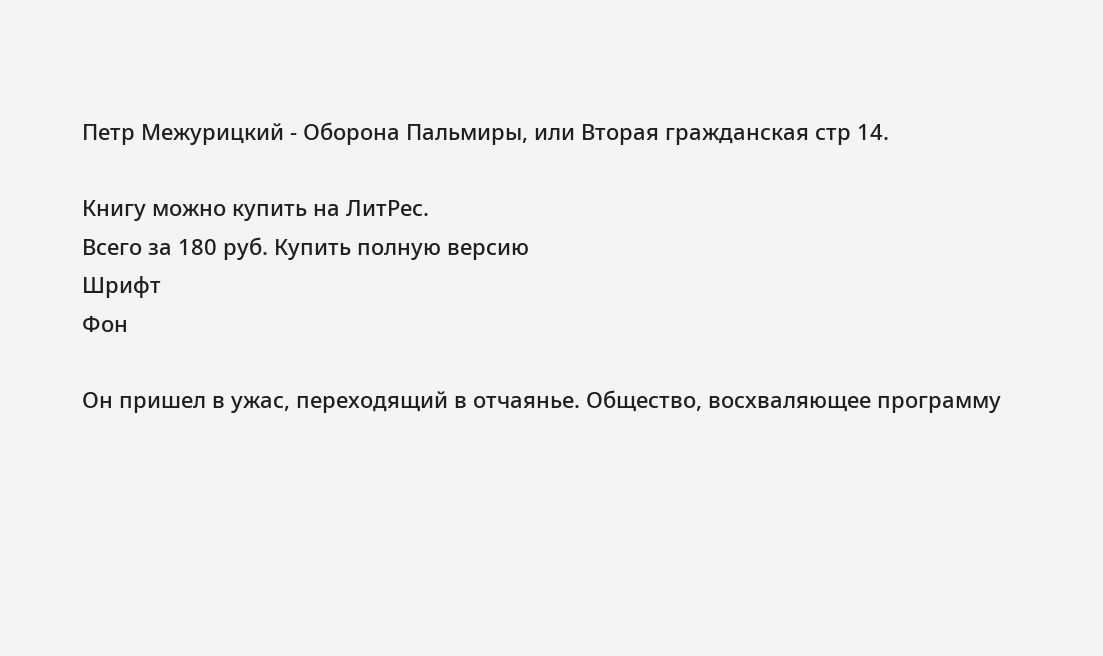Петр Межурицкий - Оборона Пальмиры, или Вторая гражданская стр 14.

Книгу можно купить на ЛитРес.
Всего за 180 руб. Купить полную версию
Шрифт
Фон

Он пришел в ужас, переходящий в отчаянье. Общество, восхваляющее программу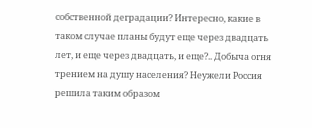собственной деградации? Интересно, какие в таком случае планы будут еще через двадцать лет, и еще через двадцать, и еще?.. Добыча огня трением на душу населения? Неужели Россия решила таким образом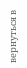вернуться в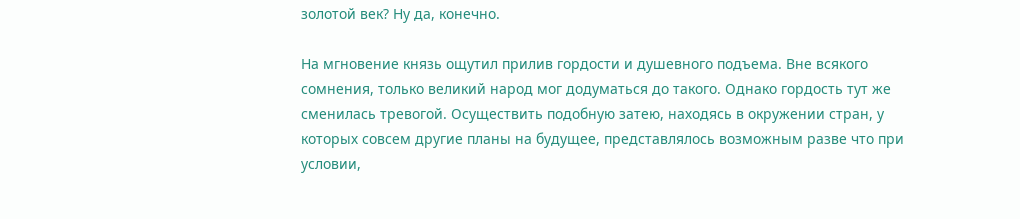золотой век? Ну да, конечно.

На мгновение князь ощутил прилив гордости и душевного подъема. Вне всякого сомнения, только великий народ мог додуматься до такого. Однако гордость тут же сменилась тревогой. Осуществить подобную затею, находясь в окружении стран, у которых совсем другие планы на будущее, представлялось возможным разве что при условии,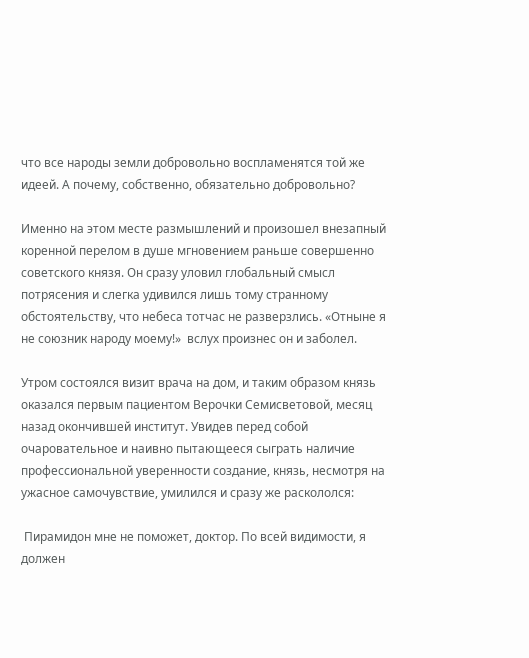что все народы земли добровольно воспламенятся той же идеей. А почему, собственно, обязательно добровольно?

Именно на этом месте размышлений и произошел внезапный коренной перелом в душе мгновением раньше совершенно советского князя. Он сразу уловил глобальный смысл потрясения и слегка удивился лишь тому странному обстоятельству, что небеса тотчас не разверзлись. «Отныне я не союзник народу моему!»  вслух произнес он и заболел.

Утром состоялся визит врача на дом, и таким образом князь оказался первым пациентом Верочки Семисветовой, месяц назад окончившей институт. Увидев перед собой очаровательное и наивно пытающееся сыграть наличие профессиональной уверенности создание, князь, несмотря на ужасное самочувствие, умилился и сразу же раскололся:

 Пирамидон мне не поможет, доктор. По всей видимости, я должен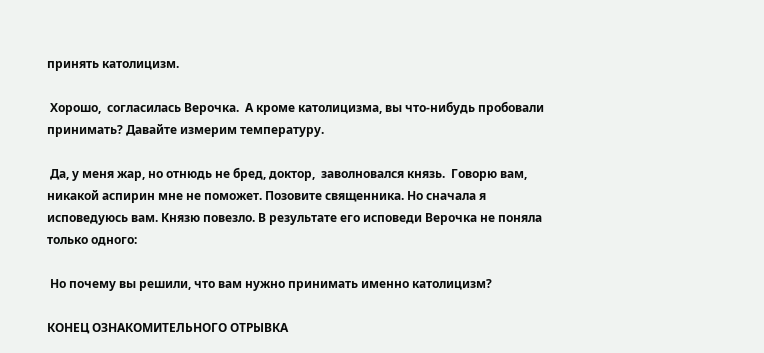принять католицизм.

 Хорошо,  согласилась Верочка.  А кроме католицизма, вы что-нибудь пробовали принимать? Давайте измерим температуру.

 Да, у меня жар, но отнюдь не бред, доктор,  заволновался князь.  Говорю вам, никакой аспирин мне не поможет. Позовите священника. Но сначала я исповедуюсь вам. Князю повезло. В результате его исповеди Верочка не поняла только одного:

 Но почему вы решили, что вам нужно принимать именно католицизм?

КОНЕЦ ОЗНАКОМИТЕЛЬНОГО ОТРЫВКА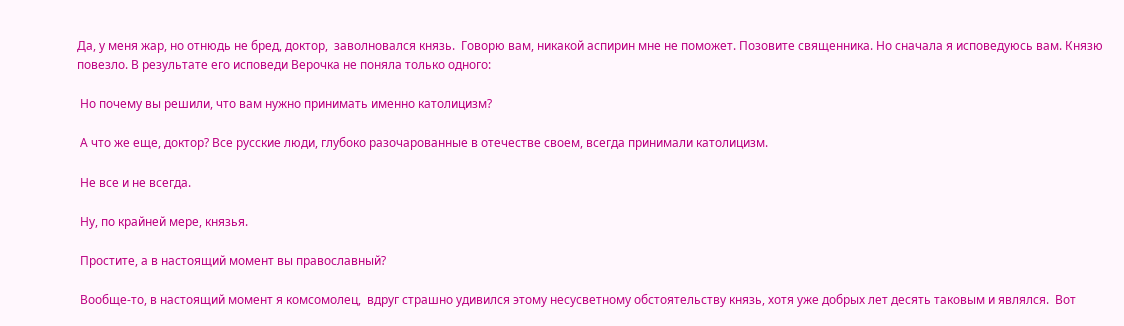Да, у меня жар, но отнюдь не бред, доктор,  заволновался князь.  Говорю вам, никакой аспирин мне не поможет. Позовите священника. Но сначала я исповедуюсь вам. Князю повезло. В результате его исповеди Верочка не поняла только одного:

 Но почему вы решили, что вам нужно принимать именно католицизм?

 А что же еще, доктор? Все русские люди, глубоко разочарованные в отечестве своем, всегда принимали католицизм.

 Не все и не всегда.

 Ну, по крайней мере, князья.

 Простите, а в настоящий момент вы православный?

 Вообще-то, в настоящий момент я комсомолец,  вдруг страшно удивился этому несусветному обстоятельству князь, хотя уже добрых лет десять таковым и являлся.  Вот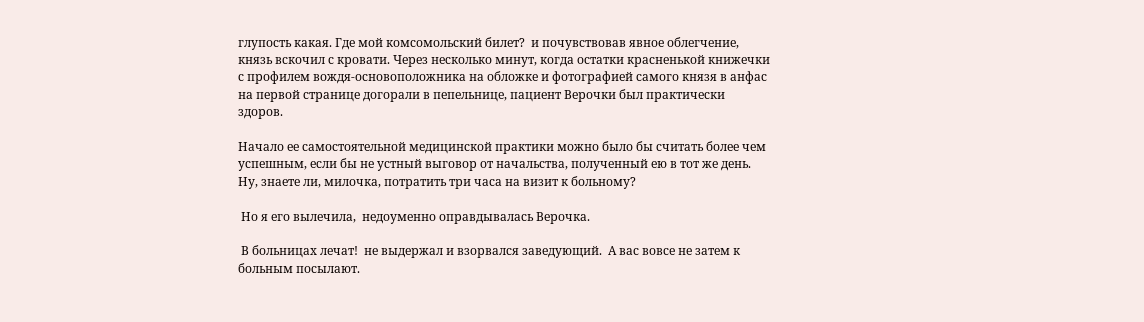глупость какая. Где мой комсомольский билет?  и почувствовав явное облегчение, князь вскочил с кровати. Через несколько минут, когда остатки красненькой книжечки с профилем вождя-основоположника на обложке и фотографией самого князя в анфас на первой странице догорали в пепельнице, пациент Верочки был практически здоров.

Начало ее самостоятельной медицинской практики можно было бы считать более чем успешным, если бы не устный выговор от начальства, полученный ею в тот же день.  Ну, знаете ли, милочка, потратить три часа на визит к больному?

 Но я его вылечила,  недоуменно оправдывалась Верочка.

 В больницах лечат!  не выдержал и взорвался заведующий.  А вас вовсе не затем к больным посылают.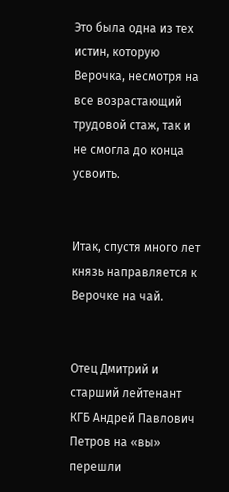Это была одна из тех истин, которую Верочка, несмотря на все возрастающий трудовой стаж, так и не смогла до конца усвоить.


Итак, спустя много лет князь направляется к Верочке на чай.


Отец Дмитрий и старший лейтенант КГБ Андрей Павлович Петров на «вы» перешли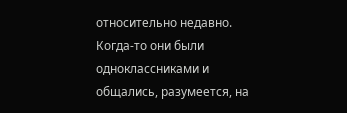относительно недавно. Когда-то они были одноклассниками и общались, разумеется, на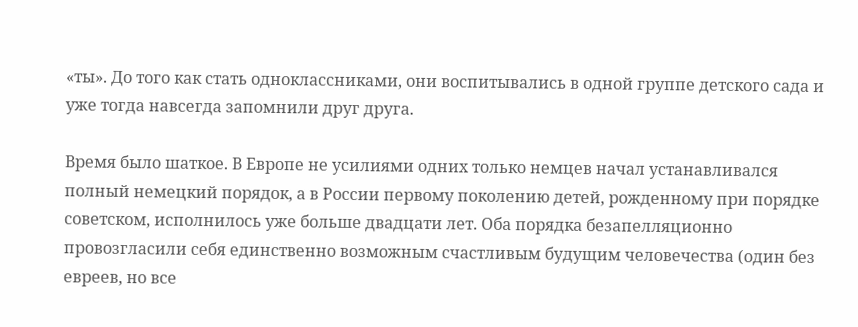«ты». До того как стать одноклассниками, они воспитывались в одной группе детского сада и уже тогда навсегда запомнили друг друга.

Время было шаткое. В Европе не усилиями одних только немцев начал устанавливался полный немецкий порядок, а в России первому поколению детей, рожденному при порядке советском, исполнилось уже больше двадцати лет. Оба порядка безапелляционно провозгласили себя единственно возможным счастливым будущим человечества (один без евреев, но все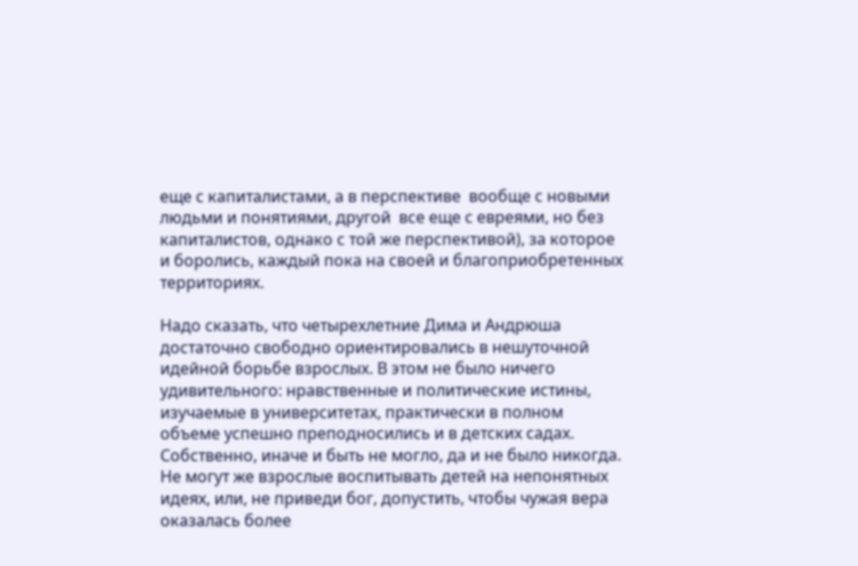еще с капиталистами, а в перспективе  вообще с новыми людьми и понятиями, другой  все еще с евреями, но без капиталистов, однако с той же перспективой), за которое и боролись, каждый пока на своей и благоприобретенных территориях.

Надо сказать, что четырехлетние Дима и Андрюша достаточно свободно ориентировались в нешуточной идейной борьбе взрослых. В этом не было ничего удивительного: нравственные и политические истины, изучаемые в университетах, практически в полном объеме успешно преподносились и в детских садах. Собственно, иначе и быть не могло, да и не было никогда. Не могут же взрослые воспитывать детей на непонятных идеях, или, не приведи бог, допустить, чтобы чужая вера оказалась более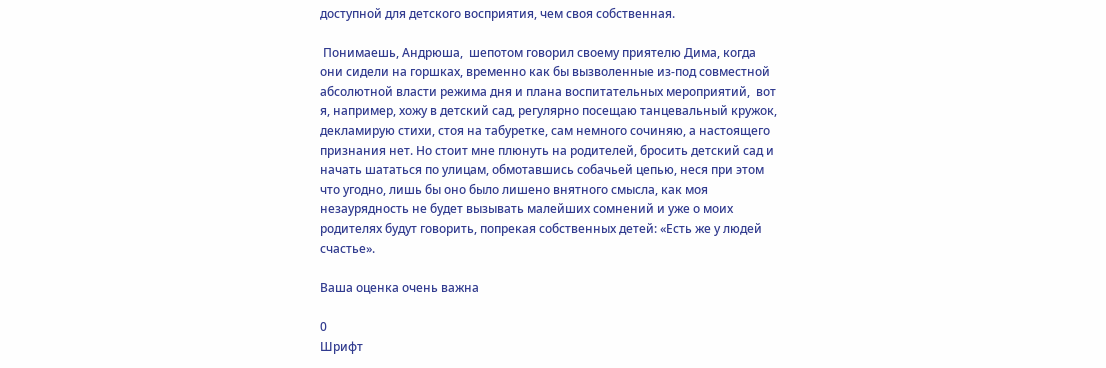доступной для детского восприятия, чем своя собственная.

 Понимаешь, Андрюша,  шепотом говорил своему приятелю Дима, когда они сидели на горшках, временно как бы вызволенные из-под совместной абсолютной власти режима дня и плана воспитательных мероприятий,  вот я, например, хожу в детский сад, регулярно посещаю танцевальный кружок, декламирую стихи, стоя на табуретке, сам немного сочиняю, а настоящего признания нет. Но стоит мне плюнуть на родителей, бросить детский сад и начать шататься по улицам, обмотавшись собачьей цепью, неся при этом что угодно, лишь бы оно было лишено внятного смысла, как моя незаурядность не будет вызывать малейших сомнений и уже о моих родителях будут говорить, попрекая собственных детей: «Есть же у людей счастье».

Ваша оценка очень важна

0
Шрифт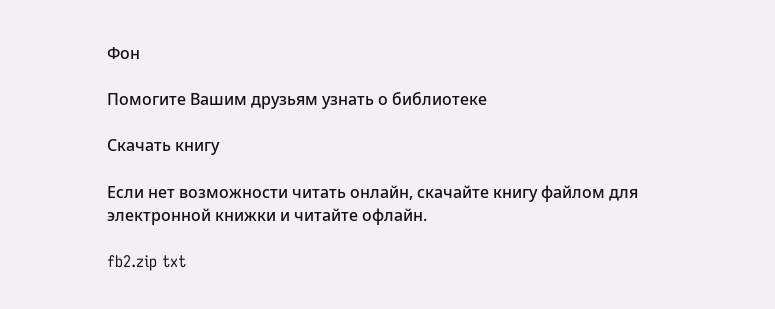Фон

Помогите Вашим друзьям узнать о библиотеке

Скачать книгу

Если нет возможности читать онлайн, скачайте книгу файлом для электронной книжки и читайте офлайн.

fb2.zip txt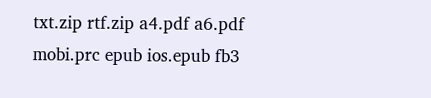txt.zip rtf.zip a4.pdf a6.pdf mobi.prc epub ios.epub fb3